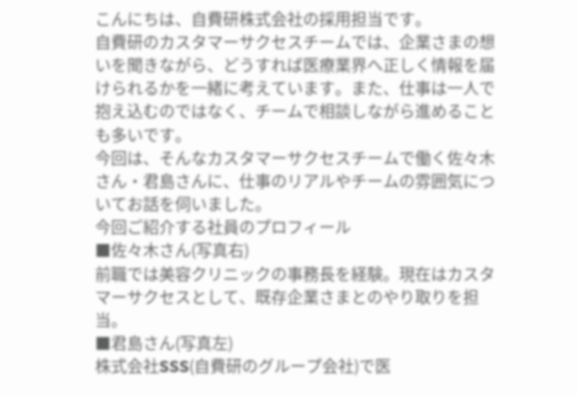こんにちは、自費研株式会社の採用担当です。
自費研のカスタマーサクセスチームでは、企業さまの想いを聞きながら、どうすれば医療業界へ正しく情報を届けられるかを一緒に考えています。また、仕事は一人で抱え込むのではなく、チームで相談しながら進めることも多いです。
今回は、そんなカスタマーサクセスチームで働く佐々木さん・君島さんに、仕事のリアルやチームの雰囲気についてお話を伺いました。
今回ご紹介する社員のプロフィール
■佐々木さん(写真右)
前職では美容クリニックの事務長を経験。現在はカスタマーサクセスとして、既存企業さまとのやり取りを担当。
■君島さん(写真左)
株式会社SSS(自費研のグループ会社)で医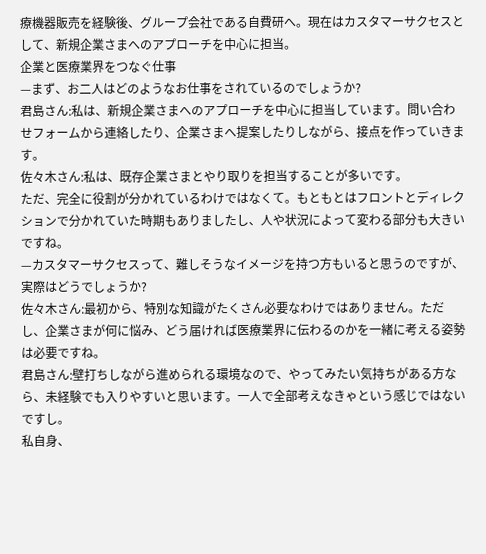療機器販売を経験後、グループ会社である自費研へ。現在はカスタマーサクセスとして、新規企業さまへのアプローチを中心に担当。
企業と医療業界をつなぐ仕事
—まず、お二人はどのようなお仕事をされているのでしょうか?
君島さん:私は、新規企業さまへのアプローチを中心に担当しています。問い合わせフォームから連絡したり、企業さまへ提案したりしながら、接点を作っていきます。
佐々木さん:私は、既存企業さまとやり取りを担当することが多いです。
ただ、完全に役割が分かれているわけではなくて。もともとはフロントとディレクションで分かれていた時期もありましたし、人や状況によって変わる部分も大きいですね。
—カスタマーサクセスって、難しそうなイメージを持つ方もいると思うのですが、実際はどうでしょうか?
佐々木さん:最初から、特別な知識がたくさん必要なわけではありません。ただし、企業さまが何に悩み、どう届ければ医療業界に伝わるのかを一緒に考える姿勢は必要ですね。
君島さん:壁打ちしながら進められる環境なので、やってみたい気持ちがある方なら、未経験でも入りやすいと思います。一人で全部考えなきゃという感じではないですし。
私自身、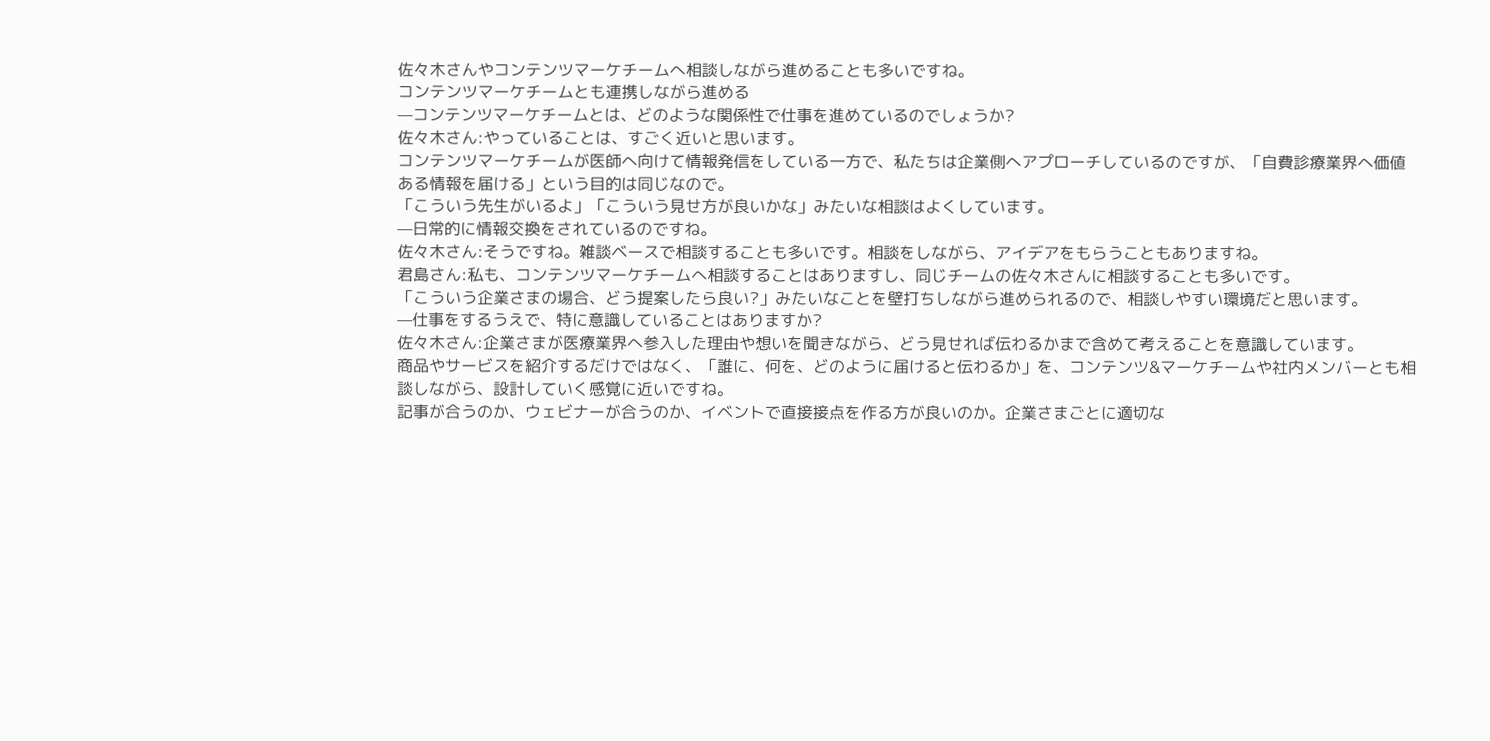佐々木さんやコンテンツマーケチームへ相談しながら進めることも多いですね。
コンテンツマーケチームとも連携しながら進める
—コンテンツマーケチームとは、どのような関係性で仕事を進めているのでしょうか?
佐々木さん:やっていることは、すごく近いと思います。
コンテンツマーケチームが医師へ向けて情報発信をしている一方で、私たちは企業側へアプローチしているのですが、「自費診療業界へ価値ある情報を届ける」という目的は同じなので。
「こういう先生がいるよ」「こういう見せ方が良いかな」みたいな相談はよくしています。
—日常的に情報交換をされているのですね。
佐々木さん:そうですね。雑談ベースで相談することも多いです。相談をしながら、アイデアをもらうこともありますね。
君島さん:私も、コンテンツマーケチームへ相談することはありますし、同じチームの佐々木さんに相談することも多いです。
「こういう企業さまの場合、どう提案したら良い?」みたいなことを壁打ちしながら進められるので、相談しやすい環境だと思います。
—仕事をするうえで、特に意識していることはありますか?
佐々木さん:企業さまが医療業界へ参入した理由や想いを聞きながら、どう見せれば伝わるかまで含めて考えることを意識しています。
商品やサービスを紹介するだけではなく、「誰に、何を、どのように届けると伝わるか」を、コンテンツ&マーケチームや社内メンバーとも相談しながら、設計していく感覚に近いですね。
記事が合うのか、ウェビナーが合うのか、イベントで直接接点を作る方が良いのか。企業さまごとに適切な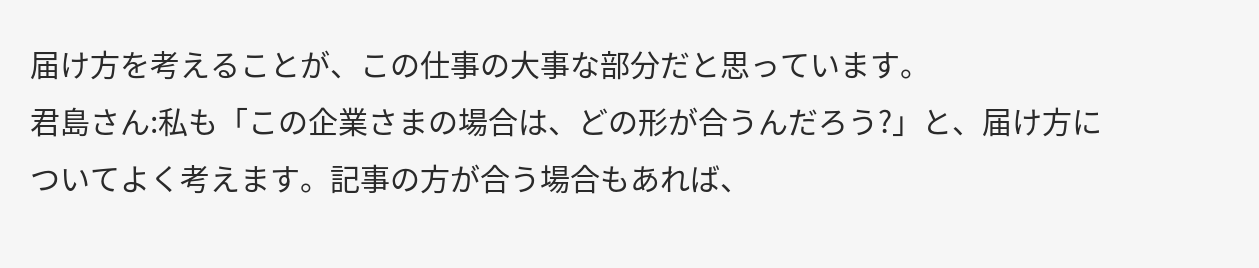届け方を考えることが、この仕事の大事な部分だと思っています。
君島さん:私も「この企業さまの場合は、どの形が合うんだろう?」と、届け方についてよく考えます。記事の方が合う場合もあれば、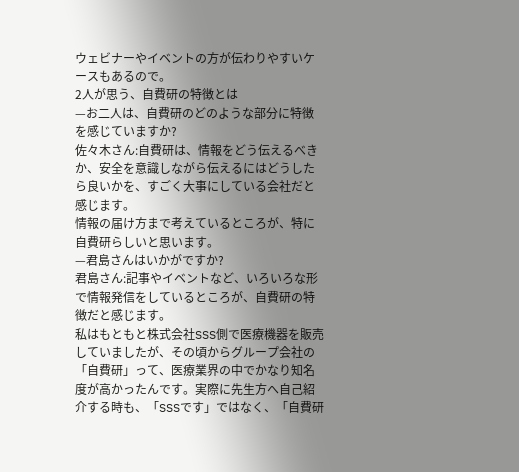ウェビナーやイベントの方が伝わりやすいケースもあるので。
2人が思う、自費研の特徴とは
—お二人は、自費研のどのような部分に特徴を感じていますか?
佐々木さん:自費研は、情報をどう伝えるべきか、安全を意識しながら伝えるにはどうしたら良いかを、すごく大事にしている会社だと感じます。
情報の届け方まで考えているところが、特に自費研らしいと思います。
—君島さんはいかがですか?
君島さん:記事やイベントなど、いろいろな形で情報発信をしているところが、自費研の特徴だと感じます。
私はもともと株式会社SSS側で医療機器を販売していましたが、その頃からグループ会社の「自費研」って、医療業界の中でかなり知名度が高かったんです。実際に先生方へ自己紹介する時も、「SSSです」ではなく、「自費研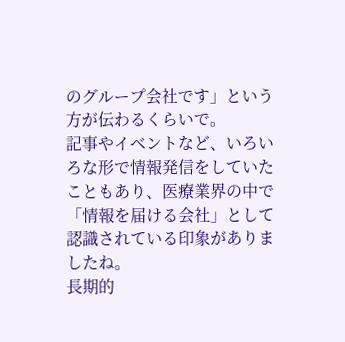のグループ会社です」という方が伝わるくらいで。
記事やイベントなど、いろいろな形で情報発信をしていたこともあり、医療業界の中で「情報を届ける会社」として認識されている印象がありましたね。
長期的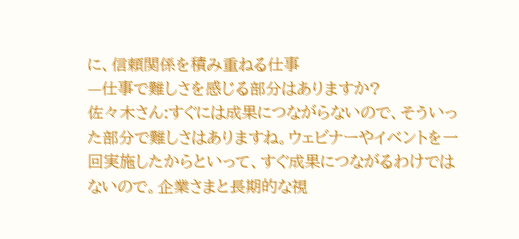に、信頼関係を積み重ねる仕事
—仕事で難しさを感じる部分はありますか?
佐々木さん:すぐには成果につながらないので、そういった部分で難しさはありますね。ウェビナーやイベントを一回実施したからといって、すぐ成果につながるわけではないので。企業さまと長期的な視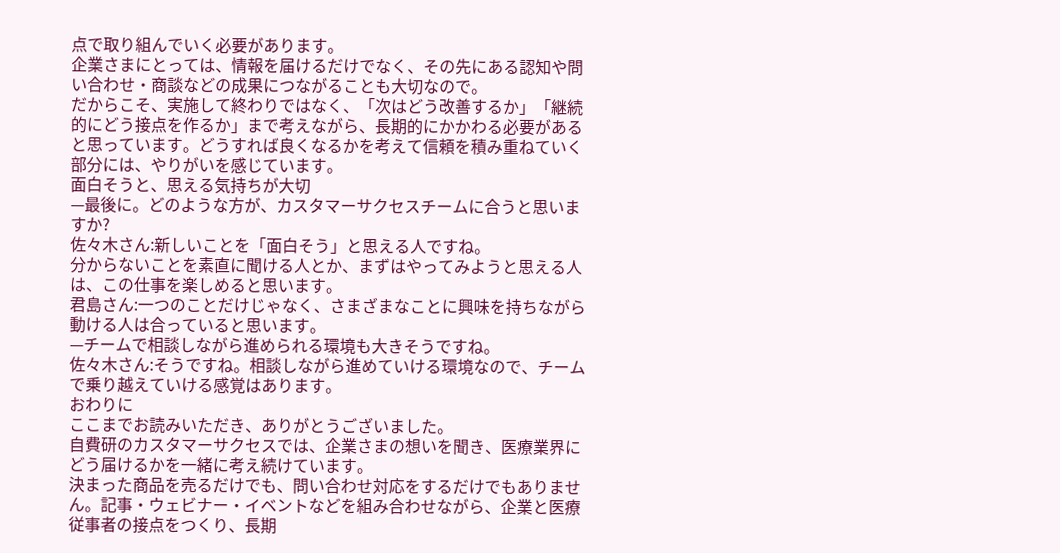点で取り組んでいく必要があります。
企業さまにとっては、情報を届けるだけでなく、その先にある認知や問い合わせ・商談などの成果につながることも大切なので。
だからこそ、実施して終わりではなく、「次はどう改善するか」「継続的にどう接点を作るか」まで考えながら、長期的にかかわる必要があると思っています。どうすれば良くなるかを考えて信頼を積み重ねていく部分には、やりがいを感じています。
面白そうと、思える気持ちが大切
—最後に。どのような方が、カスタマーサクセスチームに合うと思いますか?
佐々木さん:新しいことを「面白そう」と思える人ですね。
分からないことを素直に聞ける人とか、まずはやってみようと思える人は、この仕事を楽しめると思います。
君島さん:一つのことだけじゃなく、さまざまなことに興味を持ちながら動ける人は合っていると思います。
—チームで相談しながら進められる環境も大きそうですね。
佐々木さん:そうですね。相談しながら進めていける環境なので、チームで乗り越えていける感覚はあります。
おわりに
ここまでお読みいただき、ありがとうございました。
自費研のカスタマーサクセスでは、企業さまの想いを聞き、医療業界にどう届けるかを一緒に考え続けています。
決まった商品を売るだけでも、問い合わせ対応をするだけでもありません。記事・ウェビナー・イベントなどを組み合わせながら、企業と医療従事者の接点をつくり、長期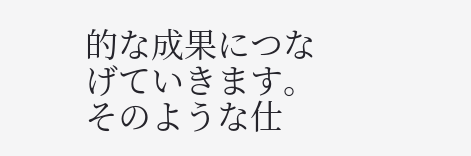的な成果につなげていきます。
そのような仕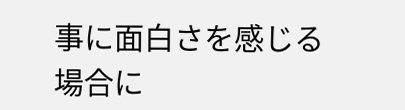事に面白さを感じる場合に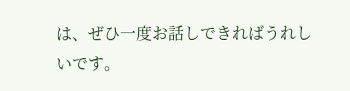は、ぜひ一度お話しできればうれしいです。